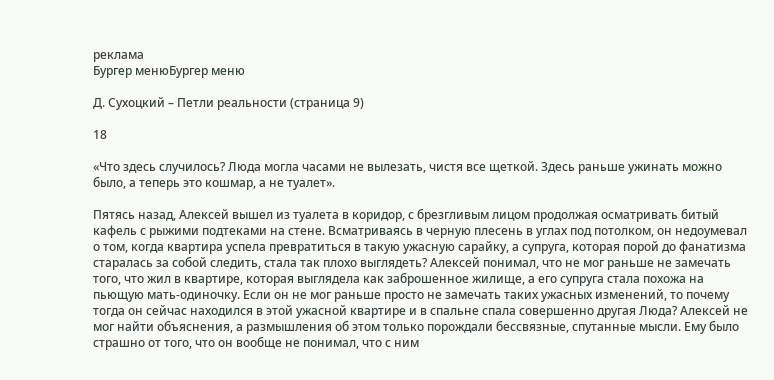реклама
Бургер менюБургер меню

Д. Сухоцкий – Петли реальности (страница 9)

18

«Что здесь случилось? Люда могла часами не вылезать, чистя все щеткой. Здесь раньше ужинать можно было, а теперь это кошмар, а не туалет».

Пятясь назад, Алексей вышел из туалета в коридор, с брезгливым лицом продолжая осматривать битый кафель с рыжими подтеками на стене. Всматриваясь в черную плесень в углах под потолком, он недоумевал о том, когда квартира успела превратиться в такую ужасную сарайку, а супруга, которая порой до фанатизма старалась за собой следить, стала так плохо выглядеть? Алексей понимал, что не мог раньше не замечать того, что жил в квартире, которая выглядела как заброшенное жилище, а его супруга стала похожа на пьющую мать-одиночку. Если он не мог раньше просто не замечать таких ужасных изменений, то почему тогда он сейчас находился в этой ужасной квартире и в спальне спала совершенно другая Люда? Алексей не мог найти объяснения, а размышления об этом только порождали бессвязные, спутанные мысли. Ему было страшно от того, что он вообще не понимал, что с ним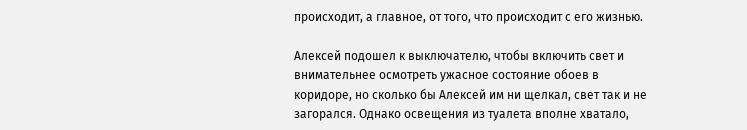происходит, а главное, от того, что происходит с его жизнью.

Алексей подошел к выключателю, чтобы включить свет и внимательнее осмотреть ужасное состояние обоев в коридоре, но сколько бы Алексей им ни щелкал, свет так и не загорался. Однако освещения из туалета вполне хватало,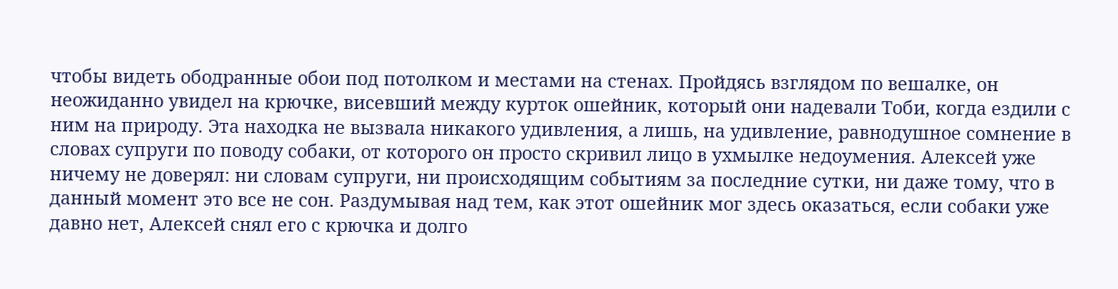чтобы видеть ободранные обои под потолком и местами на стенах. Пройдясь взглядом по вешалке, он неожиданно увидел на крючке, висевший между курток ошейник, который они надевали Тоби, когда ездили с ним на природу. Эта находка не вызвала никакого удивления, а лишь, на удивление, равнодушное сомнение в словах супруги по поводу собаки, от которого он просто скривил лицо в ухмылке недоумения. Алексей уже ничему не доверял: ни словам супруги, ни происходящим событиям за последние сутки, ни даже тому, что в данный момент это все не сон. Раздумывая над тем, как этот ошейник мог здесь оказаться, если собаки уже давно нет, Алексей снял его с крючка и долго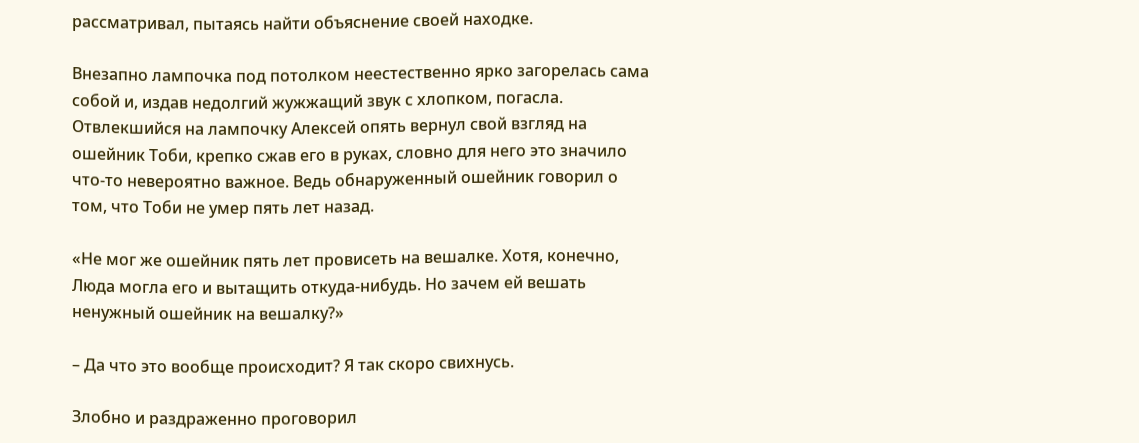рассматривал, пытаясь найти объяснение своей находке.

Внезапно лампочка под потолком неестественно ярко загорелась сама собой и, издав недолгий жужжащий звук с хлопком, погасла. Отвлекшийся на лампочку Алексей опять вернул свой взгляд на ошейник Тоби, крепко сжав его в руках, словно для него это значило что-то невероятно важное. Ведь обнаруженный ошейник говорил о том, что Тоби не умер пять лет назад.

«Не мог же ошейник пять лет провисеть на вешалке. Хотя, конечно, Люда могла его и вытащить откуда-нибудь. Но зачем ей вешать ненужный ошейник на вешалку?»

– Да что это вообще происходит? Я так скоро свихнусь.

Злобно и раздраженно проговорил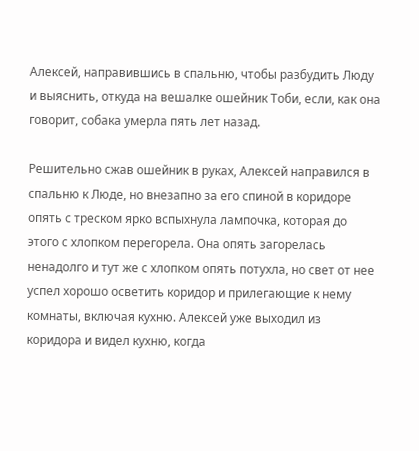Алексей, направившись в спальню, чтобы разбудить Люду и выяснить, откуда на вешалке ошейник Тоби, если, как она говорит, собака умерла пять лет назад.

Решительно сжав ошейник в руках, Алексей направился в спальню к Люде, но внезапно за его спиной в коридоре опять с треском ярко вспыхнула лампочка, которая до этого с хлопком перегорела. Она опять загорелась ненадолго и тут же с хлопком опять потухла, но свет от нее успел хорошо осветить коридор и прилегающие к нему комнаты, включая кухню. Алексей уже выходил из коридора и видел кухню, когда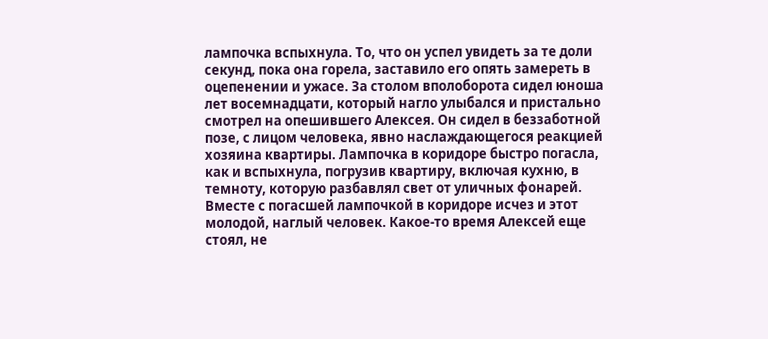лампочка вспыхнула. То, что он успел увидеть за те доли секунд, пока она горела, заставило его опять замереть в оцепенении и ужасе. За столом вполоборота сидел юноша лет восемнадцати, который нагло улыбался и пристально смотрел на опешившего Алексея. Он сидел в беззаботной позе, с лицом человека, явно наслаждающегося реакцией хозяина квартиры. Лампочка в коридоре быстро погасла, как и вспыхнула, погрузив квартиру, включая кухню, в темноту, которую разбавлял свет от уличных фонарей. Вместе с погасшей лампочкой в коридоре исчез и этот молодой, наглый человек. Какое-то время Алексей еще стоял, не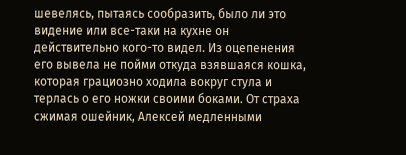шевелясь, пытаясь сообразить, было ли это видение или все-таки на кухне он действительно кого-то видел. Из оцепенения его вывела не пойми откуда взявшаяся кошка, которая грациозно ходила вокруг стула и терлась о его ножки своими боками. От страха сжимая ошейник, Алексей медленными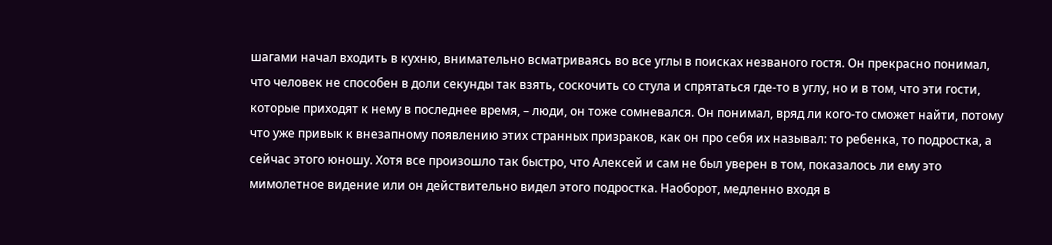шагами начал входить в кухню, внимательно всматриваясь во все углы в поисках незваного гостя. Он прекрасно понимал, что человек не способен в доли секунды так взять, соскочить со стула и спрятаться где-то в углу, но и в том, что эти гости, которые приходят к нему в последнее время, – люди, он тоже сомневался. Он понимал, вряд ли кого-то сможет найти, потому что уже привык к внезапному появлению этих странных призраков, как он про себя их называл: то ребенка, то подростка, а сейчас этого юношу. Хотя все произошло так быстро, что Алексей и сам не был уверен в том, показалось ли ему это мимолетное видение или он действительно видел этого подростка. Наоборот, медленно входя в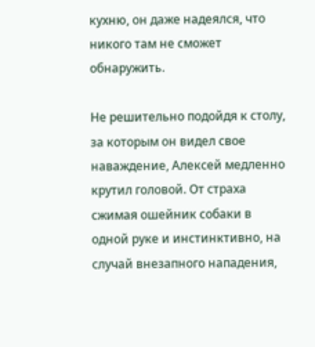кухню, он даже надеялся, что никого там не сможет обнаружить.

Не решительно подойдя к столу, за которым он видел свое наваждение, Алексей медленно крутил головой. От страха сжимая ошейник собаки в одной руке и инстинктивно, на случай внезапного нападения,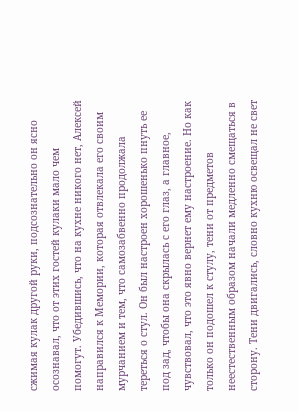сжимая кулак другой руки, подсознательно он ясно осознавал, что от этих гостей кулаки мало чем помогут. Убедившись, что на кухне никого нет, Алексей направился к Мемории, которая отвлекала его своим мурчанием и тем, что самозабвенно продолжала тереться о стул. Он был настроен хорошенько пнуть ее под зад, чтобы она скрылась с его глаз, а главное, чувствовал, что это явно вернет ему настроение. Но как только он подошел к стулу, тени от предметов неестественным образом начали медленно смещаться в сторону. Тени двигались, словно кухню освещал не свет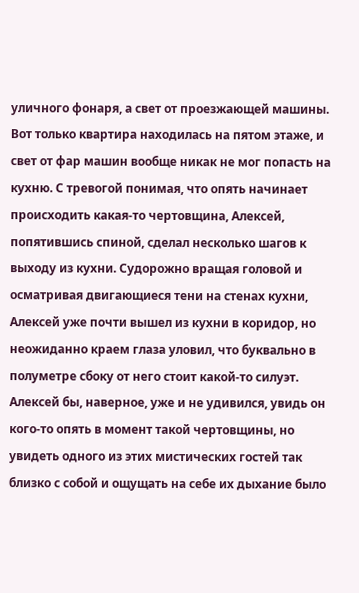уличного фонаря, а свет от проезжающей машины. Вот только квартира находилась на пятом этаже, и свет от фар машин вообще никак не мог попасть на кухню. С тревогой понимая, что опять начинает происходить какая-то чертовщина, Алексей, попятившись спиной, сделал несколько шагов к выходу из кухни. Судорожно вращая головой и осматривая двигающиеся тени на стенах кухни, Алексей уже почти вышел из кухни в коридор, но неожиданно краем глаза уловил, что буквально в полуметре сбоку от него стоит какой-то силуэт. Алексей бы, наверное, уже и не удивился, увидь он кого-то опять в момент такой чертовщины, но увидеть одного из этих мистических гостей так близко с собой и ощущать на себе их дыхание было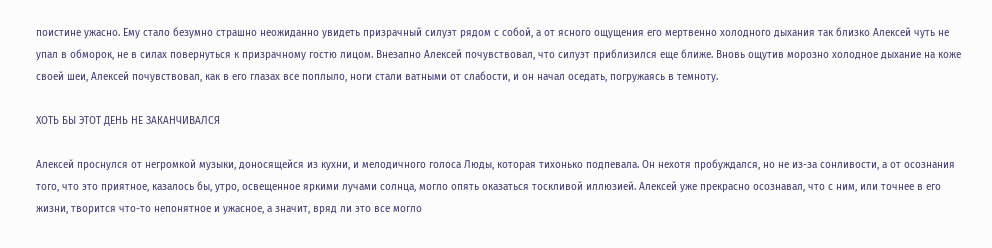поистине ужасно. Ему стало безумно страшно неожиданно увидеть призрачный силуэт рядом с собой, а от ясного ощущения его мертвенно холодного дыхания так близко Алексей чуть не упал в обморок, не в силах повернуться к призрачному гостю лицом. Внезапно Алексей почувствовал, что силуэт приблизился еще ближе. Вновь ощутив морозно холодное дыхание на коже своей шеи, Алексей почувствовал, как в его глазах все поплыло, ноги стали ватными от слабости, и он начал оседать, погружаясь в темноту.

ХОТЬ БЫ ЭТОТ ДЕНЬ НЕ ЗАКАНЧИВАЛСЯ

Алексей проснулся от негромкой музыки, доносящейся из кухни, и мелодичного голоса Люды, которая тихонько подпевала. Он нехотя пробуждался, но не из-за сонливости, а от осознания того, что это приятное, казалось бы, утро, освещенное яркими лучами солнца, могло опять оказаться тоскливой иллюзией. Алексей уже прекрасно осознавал, что с ним, или точнее в его жизни, творится что-то непонятное и ужасное, а значит, вряд ли это все могло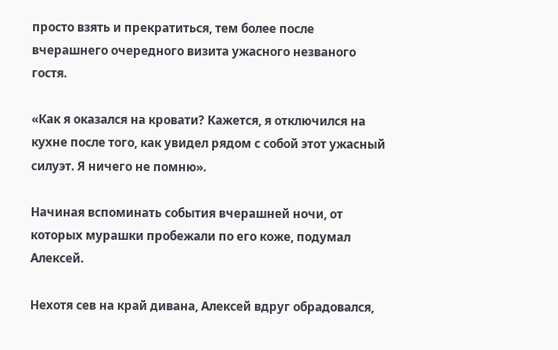просто взять и прекратиться, тем более после вчерашнего очередного визита ужасного незваного гостя.

«Как я оказался на кровати? Кажется, я отключился на кухне после того, как увидел рядом с собой этот ужасный силуэт. Я ничего не помню».

Начиная вспоминать события вчерашней ночи, от которых мурашки пробежали по его коже, подумал Алексей.

Нехотя сев на край дивана, Алексей вдруг обрадовался,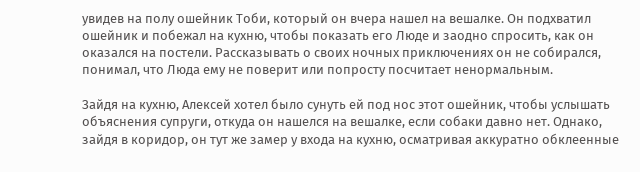увидев на полу ошейник Тоби, который он вчера нашел на вешалке. Он подхватил ошейник и побежал на кухню, чтобы показать его Люде и заодно спросить, как он оказался на постели. Рассказывать о своих ночных приключениях он не собирался, понимал, что Люда ему не поверит или попросту посчитает ненормальным.

Зайдя на кухню, Алексей хотел было сунуть ей под нос этот ошейник, чтобы услышать объяснения супруги, откуда он нашелся на вешалке, если собаки давно нет. Однако, зайдя в коридор, он тут же замер у входа на кухню, осматривая аккуратно обклеенные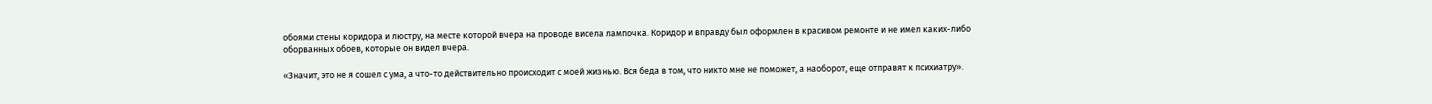обоями стены коридора и люстру, на месте которой вчера на проводе висела лампочка. Коридор и вправду был оформлен в красивом ремонте и не имел каких-либо оборванных обоев, которые он видел вчера.

«Значит, это не я сошел с ума, а что-то действительно происходит с моей жизнью. Вся беда в том, что никто мне не поможет, а наоборот, еще отправят к психиатру».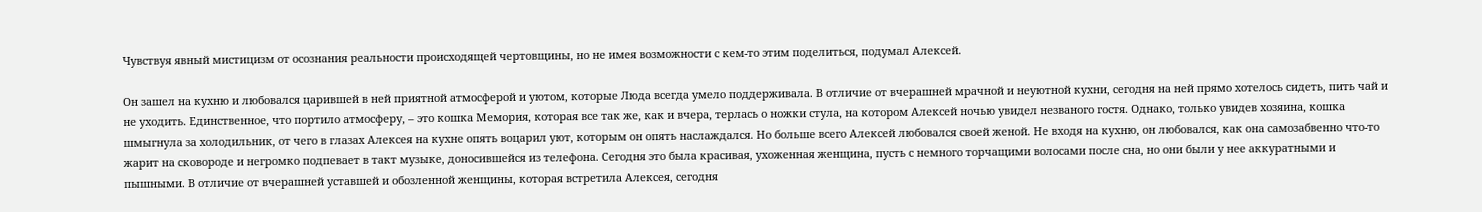Чувствуя явный мистицизм от осознания реальности происходящей чертовщины, но не имея возможности с кем-то этим поделиться, подумал Алексей.

Он зашел на кухню и любовался царившей в ней приятной атмосферой и уютом, которые Люда всегда умело поддерживала. В отличие от вчерашней мрачной и неуютной кухни, сегодня на ней прямо хотелось сидеть, пить чай и не уходить. Единственное, что портило атмосферу, – это кошка Мемория, которая все так же, как и вчера, терлась о ножки стула, на котором Алексей ночью увидел незваного гостя. Однако, только увидев хозяина, кошка шмыгнула за холодильник, от чего в глазах Алексея на кухне опять воцарил уют, которым он опять наслаждался. Но больше всего Алексей любовался своей женой. Не входя на кухню, он любовался, как она самозабвенно что-то жарит на сковороде и негромко подпевает в такт музыке, доносившейся из телефона. Сегодня это была красивая, ухоженная женщина, пусть с немного торчащими волосами после сна, но они были у нее аккуратными и пышными. В отличие от вчерашней уставшей и обозленной женщины, которая встретила Алексея, сегодня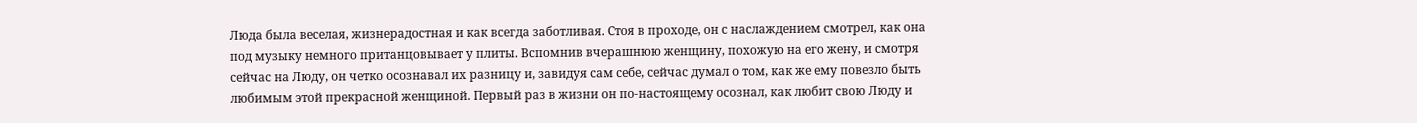Люда была веселая, жизнерадостная и как всегда заботливая. Стоя в проходе, он с наслаждением смотрел, как она под музыку немного пританцовывает у плиты. Вспомнив вчерашнюю женщину, похожую на его жену, и смотря сейчас на Люду, он четко осознавал их разницу и, завидуя сам себе, сейчас думал о том, как же ему повезло быть любимым этой прекрасной женщиной. Первый раз в жизни он по-настоящему осознал, как любит свою Люду и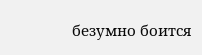безумно боится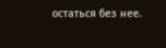остаться без нее.